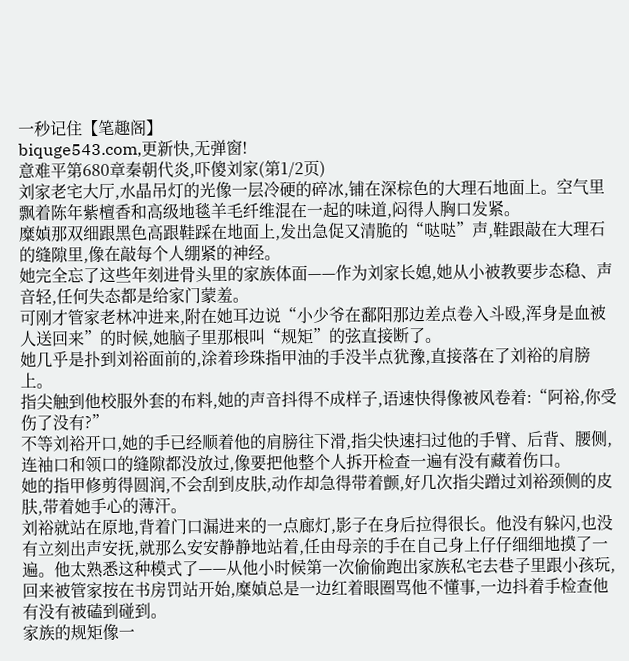一秒记住【笔趣阁】
biquge543.com,更新快,无弹窗!
意难平第680章秦朝代炎,吓傻刘家(第1/2页)
刘家老宅大厅,水晶吊灯的光像一层冷硬的碎冰,铺在深棕色的大理石地面上。空气里飘着陈年紫檀香和高级地毯羊毛纤维混在一起的味道,闷得人胸口发紧。
糜媜那双细跟黑色高跟鞋踩在地面上,发出急促又清脆的“哒哒”声,鞋跟敲在大理石的缝隙里,像在敲每个人绷紧的神经。
她完全忘了这些年刻进骨头里的家族体面——作为刘家长媳,她从小被教要步态稳、声音轻,任何失态都是给家门蒙羞。
可刚才管家老林冲进来,附在她耳边说“小少爷在鄱阳那边差点卷入斗殴,浑身是血被人送回来”的时候,她脑子里那根叫“规矩”的弦直接断了。
她几乎是扑到刘裕面前的,涂着珍珠指甲油的手没半点犹豫,直接落在了刘裕的肩膀上。
指尖触到他校服外套的布料,她的声音抖得不成样子,语速快得像被风卷着:“阿裕,你受伤了没有?”
不等刘裕开口,她的手已经顺着他的肩膀往下滑,指尖快速扫过他的手臂、后背、腰侧,连袖口和领口的缝隙都没放过,像要把他整个人拆开检查一遍有没有藏着伤口。
她的指甲修剪得圆润,不会刮到皮肤,动作却急得带着颤,好几次指尖蹭过刘裕颈侧的皮肤,带着她手心的薄汗。
刘裕就站在原地,背着门口漏进来的一点廊灯,影子在身后拉得很长。他没有躲闪,也没有立刻出声安抚,就那么安安静静地站着,任由母亲的手在自己身上仔仔细细地摸了一遍。他太熟悉这种模式了——从他小时候第一次偷偷跑出家族私宅去巷子里跟小孩玩,回来被管家按在书房罚站开始,糜媜总是一边红着眼圈骂他不懂事,一边抖着手检查他有没有被磕到碰到。
家族的规矩像一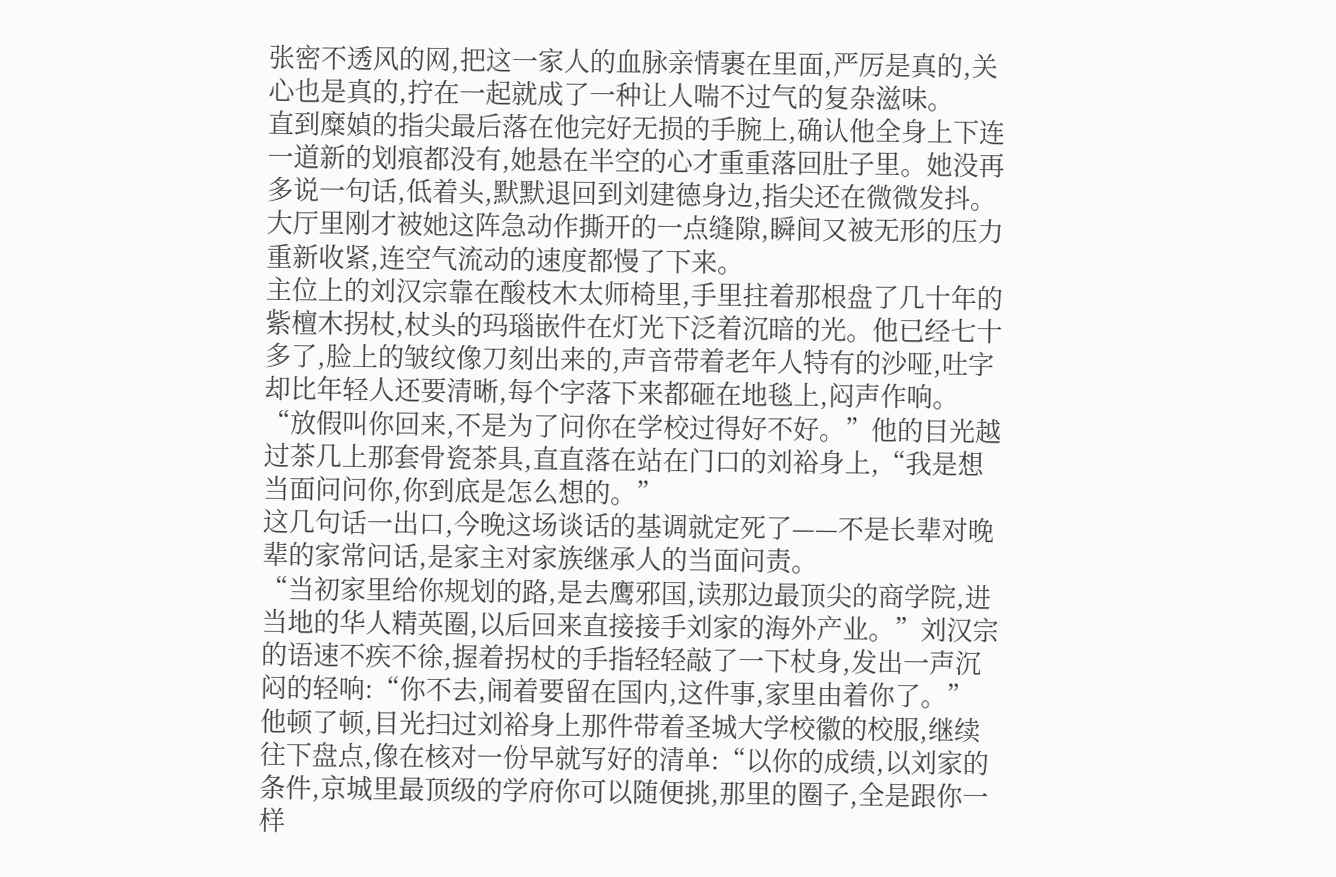张密不透风的网,把这一家人的血脉亲情裹在里面,严厉是真的,关心也是真的,拧在一起就成了一种让人喘不过气的复杂滋味。
直到糜媜的指尖最后落在他完好无损的手腕上,确认他全身上下连一道新的划痕都没有,她悬在半空的心才重重落回肚子里。她没再多说一句话,低着头,默默退回到刘建德身边,指尖还在微微发抖。大厅里刚才被她这阵急动作撕开的一点缝隙,瞬间又被无形的压力重新收紧,连空气流动的速度都慢了下来。
主位上的刘汉宗靠在酸枝木太师椅里,手里拄着那根盘了几十年的紫檀木拐杖,杖头的玛瑙嵌件在灯光下泛着沉暗的光。他已经七十多了,脸上的皱纹像刀刻出来的,声音带着老年人特有的沙哑,吐字却比年轻人还要清晰,每个字落下来都砸在地毯上,闷声作响。
“放假叫你回来,不是为了问你在学校过得好不好。”他的目光越过茶几上那套骨瓷茶具,直直落在站在门口的刘裕身上,“我是想当面问问你,你到底是怎么想的。”
这几句话一出口,今晚这场谈话的基调就定死了——不是长辈对晚辈的家常问话,是家主对家族继承人的当面问责。
“当初家里给你规划的路,是去鹰邪国,读那边最顶尖的商学院,进当地的华人精英圈,以后回来直接接手刘家的海外产业。”刘汉宗的语速不疾不徐,握着拐杖的手指轻轻敲了一下杖身,发出一声沉闷的轻响:“你不去,闹着要留在国内,这件事,家里由着你了。”
他顿了顿,目光扫过刘裕身上那件带着圣城大学校徽的校服,继续往下盘点,像在核对一份早就写好的清单:“以你的成绩,以刘家的条件,京城里最顶级的学府你可以随便挑,那里的圈子,全是跟你一样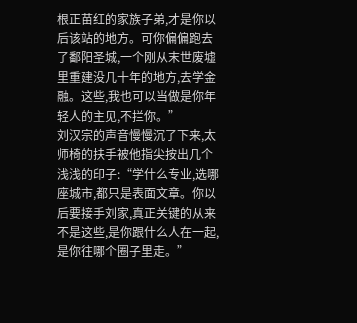根正苗红的家族子弟,才是你以后该站的地方。可你偏偏跑去了鄱阳圣城,一个刚从末世废墟里重建没几十年的地方,去学金融。这些,我也可以当做是你年轻人的主见,不拦你。”
刘汉宗的声音慢慢沉了下来,太师椅的扶手被他指尖按出几个浅浅的印子:“学什么专业,选哪座城市,都只是表面文章。你以后要接手刘家,真正关键的从来不是这些,是你跟什么人在一起,是你往哪个圈子里走。”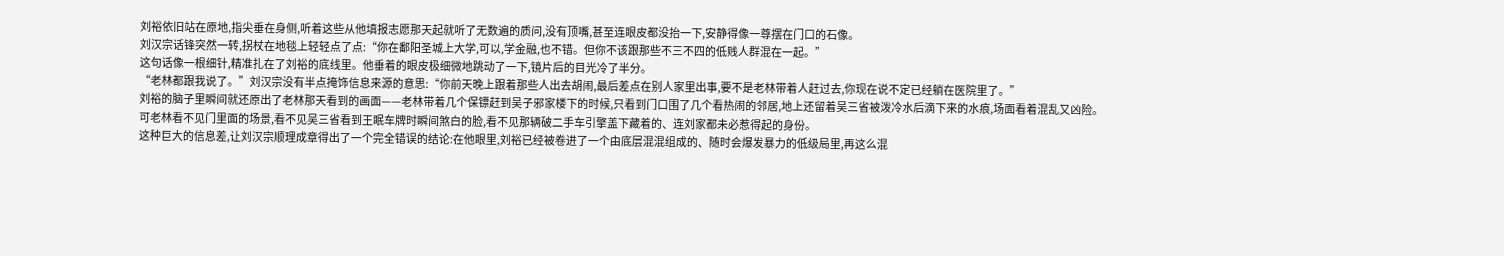刘裕依旧站在原地,指尖垂在身侧,听着这些从他填报志愿那天起就听了无数遍的质问,没有顶嘴,甚至连眼皮都没抬一下,安静得像一尊摆在门口的石像。
刘汉宗话锋突然一转,拐杖在地毯上轻轻点了点:“你在鄱阳圣城上大学,可以,学金融,也不错。但你不该跟那些不三不四的低贱人群混在一起。”
这句话像一根细针,精准扎在了刘裕的底线里。他垂着的眼皮极细微地跳动了一下,镜片后的目光冷了半分。
“老林都跟我说了。”刘汉宗没有半点掩饰信息来源的意思:“你前天晚上跟着那些人出去胡闹,最后差点在别人家里出事,要不是老林带着人赶过去,你现在说不定已经躺在医院里了。”
刘裕的脑子里瞬间就还原出了老林那天看到的画面——老林带着几个保镖赶到吴子邪家楼下的时候,只看到门口围了几个看热闹的邻居,地上还留着吴三省被泼冷水后滴下来的水痕,场面看着混乱又凶险。
可老林看不见门里面的场景,看不见吴三省看到王眠车牌时瞬间煞白的脸,看不见那辆破二手车引擎盖下藏着的、连刘家都未必惹得起的身份。
这种巨大的信息差,让刘汉宗顺理成章得出了一个完全错误的结论:在他眼里,刘裕已经被卷进了一个由底层混混组成的、随时会爆发暴力的低级局里,再这么混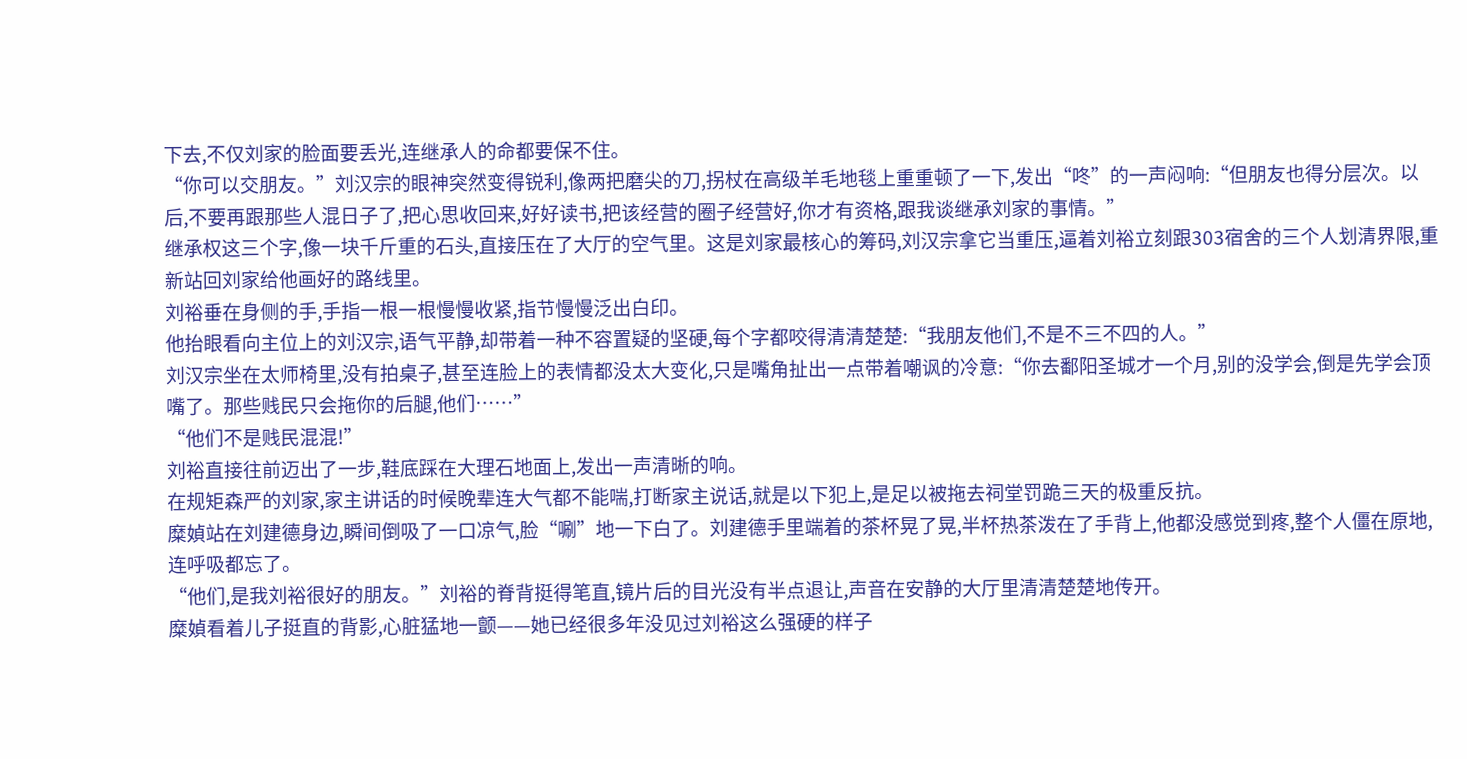下去,不仅刘家的脸面要丢光,连继承人的命都要保不住。
“你可以交朋友。”刘汉宗的眼神突然变得锐利,像两把磨尖的刀,拐杖在高级羊毛地毯上重重顿了一下,发出“咚”的一声闷响:“但朋友也得分层次。以后,不要再跟那些人混日子了,把心思收回来,好好读书,把该经营的圈子经营好,你才有资格,跟我谈继承刘家的事情。”
继承权这三个字,像一块千斤重的石头,直接压在了大厅的空气里。这是刘家最核心的筹码,刘汉宗拿它当重压,逼着刘裕立刻跟303宿舍的三个人划清界限,重新站回刘家给他画好的路线里。
刘裕垂在身侧的手,手指一根一根慢慢收紧,指节慢慢泛出白印。
他抬眼看向主位上的刘汉宗,语气平静,却带着一种不容置疑的坚硬,每个字都咬得清清楚楚:“我朋友他们,不是不三不四的人。”
刘汉宗坐在太师椅里,没有拍桌子,甚至连脸上的表情都没太大变化,只是嘴角扯出一点带着嘲讽的冷意:“你去鄱阳圣城才一个月,别的没学会,倒是先学会顶嘴了。那些贱民只会拖你的后腿,他们……”
“他们不是贱民混混!”
刘裕直接往前迈出了一步,鞋底踩在大理石地面上,发出一声清晰的响。
在规矩森严的刘家,家主讲话的时候晚辈连大气都不能喘,打断家主说话,就是以下犯上,是足以被拖去祠堂罚跪三天的极重反抗。
糜媜站在刘建德身边,瞬间倒吸了一口凉气,脸“唰”地一下白了。刘建德手里端着的茶杯晃了晃,半杯热茶泼在了手背上,他都没感觉到疼,整个人僵在原地,连呼吸都忘了。
“他们,是我刘裕很好的朋友。”刘裕的脊背挺得笔直,镜片后的目光没有半点退让,声音在安静的大厅里清清楚楚地传开。
糜媜看着儿子挺直的背影,心脏猛地一颤——她已经很多年没见过刘裕这么强硬的样子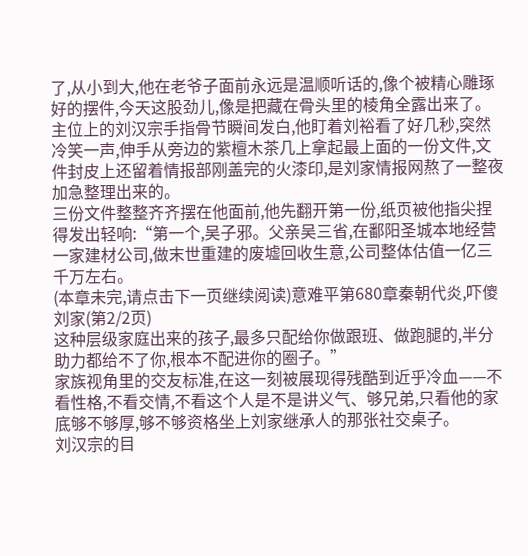了,从小到大,他在老爷子面前永远是温顺听话的,像个被精心雕琢好的摆件,今天这股劲儿,像是把藏在骨头里的棱角全露出来了。
主位上的刘汉宗手指骨节瞬间发白,他盯着刘裕看了好几秒,突然冷笑一声,伸手从旁边的紫檀木茶几上拿起最上面的一份文件,文件封皮上还留着情报部刚盖完的火漆印,是刘家情报网熬了一整夜加急整理出来的。
三份文件整整齐齐摆在他面前,他先翻开第一份,纸页被他指尖捏得发出轻响:“第一个,吴子邪。父亲吴三省,在鄱阳圣城本地经营一家建材公司,做末世重建的废墟回收生意,公司整体估值一亿三千万左右。
(本章未完,请点击下一页继续阅读)意难平第680章秦朝代炎,吓傻刘家(第2/2页)
这种层级家庭出来的孩子,最多只配给你做跟班、做跑腿的,半分助力都给不了你,根本不配进你的圈子。”
家族视角里的交友标准,在这一刻被展现得残酷到近乎冷血——不看性格,不看交情,不看这个人是不是讲义气、够兄弟,只看他的家底够不够厚,够不够资格坐上刘家继承人的那张社交桌子。
刘汉宗的目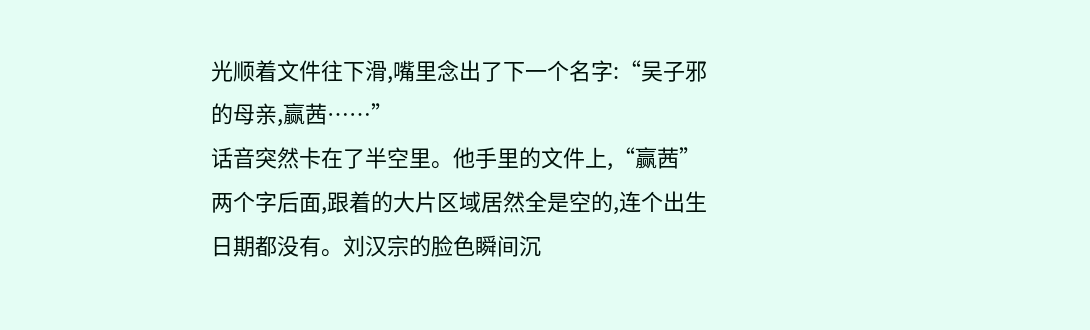光顺着文件往下滑,嘴里念出了下一个名字:“吴子邪的母亲,赢茜……”
话音突然卡在了半空里。他手里的文件上,“赢茜”两个字后面,跟着的大片区域居然全是空的,连个出生日期都没有。刘汉宗的脸色瞬间沉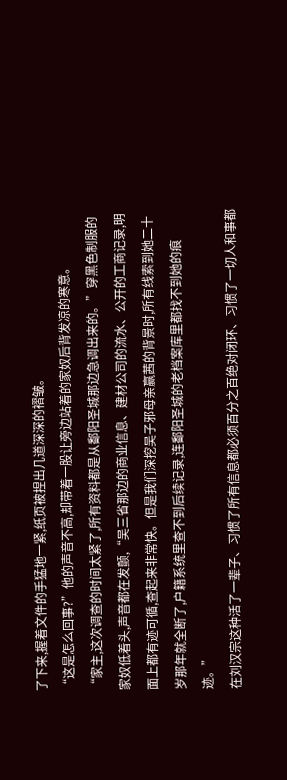了下来,握着文件的手猛地一紧,纸页被捏出几道深深的褶皱。
“这是怎么回事?”他的声音不高,却带着一股让旁边站着的家奴后背发凉的寒意。
“家主,这次调查的时间太紧了,所有资料都是从鄱阳圣城那边急调出来的。”穿黑色制服的家奴低着头,声音都在发颤,“吴三省那边的商业信息、建材公司的流水、公开的工商记录,明面上都有迹可循,查起来非常快。但是我们深挖吴子邪母亲赢茜的背景时,所有线索到她二十岁那年就全断了,户籍系统里查不到后续记录,连鄱阳圣城的老档案库里都找不到她的痕迹。”
在刘汉宗这种活了一辈子、习惯了所有信息都必须百分之百绝对闭环、习惯了一切人和事都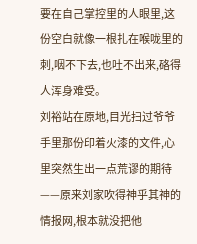要在自己掌控里的人眼里,这份空白就像一根扎在喉咙里的刺,咽不下去,也吐不出来,硌得人浑身难受。
刘裕站在原地,目光扫过爷爷手里那份印着火漆的文件,心里突然生出一点荒谬的期待——原来刘家吹得神乎其神的情报网,根本就没把他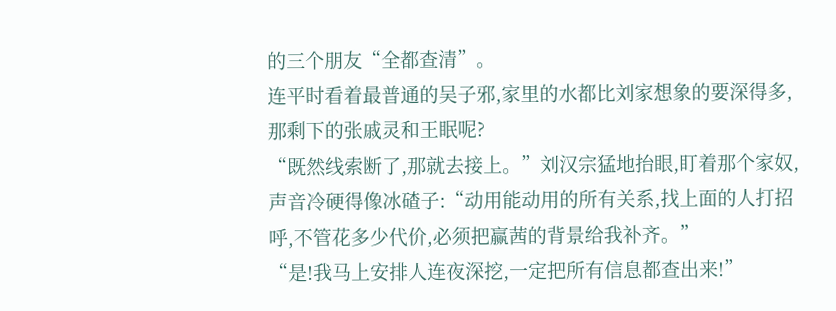的三个朋友“全都查清”。
连平时看着最普通的吴子邪,家里的水都比刘家想象的要深得多,那剩下的张戚灵和王眠呢?
“既然线索断了,那就去接上。”刘汉宗猛地抬眼,盯着那个家奴,声音冷硬得像冰碴子:“动用能动用的所有关系,找上面的人打招呼,不管花多少代价,必须把赢茜的背景给我补齐。”
“是!我马上安排人连夜深挖,一定把所有信息都查出来!”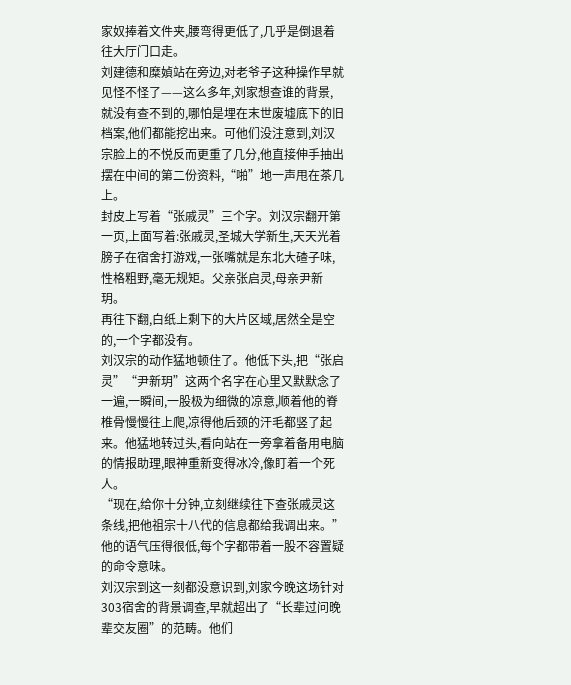家奴捧着文件夹,腰弯得更低了,几乎是倒退着往大厅门口走。
刘建德和糜媜站在旁边,对老爷子这种操作早就见怪不怪了——这么多年,刘家想查谁的背景,就没有查不到的,哪怕是埋在末世废墟底下的旧档案,他们都能挖出来。可他们没注意到,刘汉宗脸上的不悦反而更重了几分,他直接伸手抽出摆在中间的第二份资料,“啪”地一声甩在茶几上。
封皮上写着“张戚灵”三个字。刘汉宗翻开第一页,上面写着:张戚灵,圣城大学新生,天天光着膀子在宿舍打游戏,一张嘴就是东北大碴子味,性格粗野,毫无规矩。父亲张启灵,母亲尹新玥。
再往下翻,白纸上剩下的大片区域,居然全是空的,一个字都没有。
刘汉宗的动作猛地顿住了。他低下头,把“张启灵”“尹新玥”这两个名字在心里又默默念了一遍,一瞬间,一股极为细微的凉意,顺着他的脊椎骨慢慢往上爬,凉得他后颈的汗毛都竖了起来。他猛地转过头,看向站在一旁拿着备用电脑的情报助理,眼神重新变得冰冷,像盯着一个死人。
“现在,给你十分钟,立刻继续往下查张戚灵这条线,把他祖宗十八代的信息都给我调出来。”他的语气压得很低,每个字都带着一股不容置疑的命令意味。
刘汉宗到这一刻都没意识到,刘家今晚这场针对303宿舍的背景调查,早就超出了“长辈过问晚辈交友圈”的范畴。他们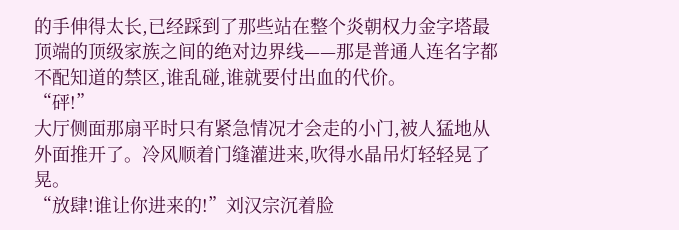的手伸得太长,已经踩到了那些站在整个炎朝权力金字塔最顶端的顶级家族之间的绝对边界线——那是普通人连名字都不配知道的禁区,谁乱碰,谁就要付出血的代价。
“砰!”
大厅侧面那扇平时只有紧急情况才会走的小门,被人猛地从外面推开了。冷风顺着门缝灌进来,吹得水晶吊灯轻轻晃了晃。
“放肆!谁让你进来的!”刘汉宗沉着脸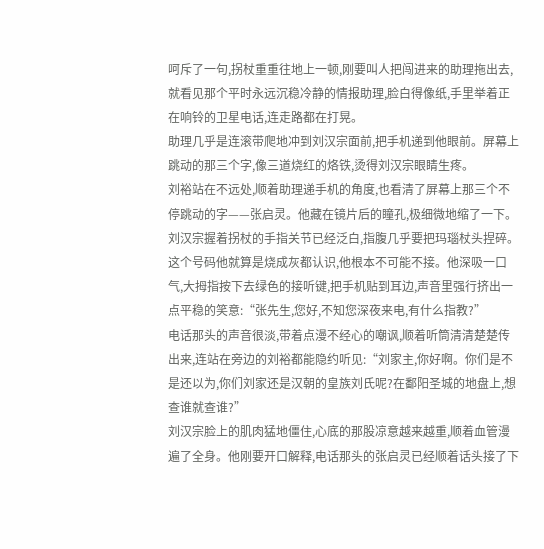呵斥了一句,拐杖重重往地上一顿,刚要叫人把闯进来的助理拖出去,就看见那个平时永远沉稳冷静的情报助理,脸白得像纸,手里举着正在响铃的卫星电话,连走路都在打晃。
助理几乎是连滚带爬地冲到刘汉宗面前,把手机递到他眼前。屏幕上跳动的那三个字,像三道烧红的烙铁,烫得刘汉宗眼睛生疼。
刘裕站在不远处,顺着助理递手机的角度,也看清了屏幕上那三个不停跳动的字——张启灵。他藏在镜片后的瞳孔,极细微地缩了一下。
刘汉宗握着拐杖的手指关节已经泛白,指腹几乎要把玛瑙杖头捏碎。这个号码他就算是烧成灰都认识,他根本不可能不接。他深吸一口气,大拇指按下去绿色的接听键,把手机贴到耳边,声音里强行挤出一点平稳的笑意:“张先生,您好,不知您深夜来电,有什么指教?”
电话那头的声音很淡,带着点漫不经心的嘲讽,顺着听筒清清楚楚传出来,连站在旁边的刘裕都能隐约听见:“刘家主,你好啊。你们是不是还以为,你们刘家还是汉朝的皇族刘氏呢?在鄱阳圣城的地盘上,想查谁就查谁?”
刘汉宗脸上的肌肉猛地僵住,心底的那股凉意越来越重,顺着血管漫遍了全身。他刚要开口解释,电话那头的张启灵已经顺着话头接了下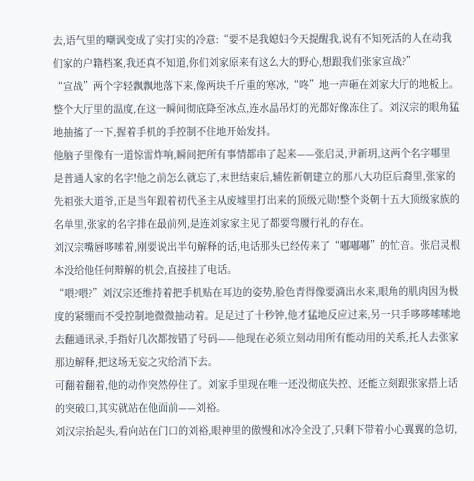去,语气里的嘲讽变成了实打实的冷意:“要不是我媳妇今天提醒我,说有不知死活的人在动我们家的户籍档案,我还真不知道,你们刘家原来有这么大的野心,想跟我们张家宣战?”
“宣战”两个字轻飘飘地落下来,像两块千斤重的寒冰,“咚”地一声砸在刘家大厅的地板上。整个大厅里的温度,在这一瞬间彻底降至冰点,连水晶吊灯的光都好像冻住了。刘汉宗的眼角猛地抽搐了一下,握着手机的手控制不住地开始发抖。
他脑子里像有一道惊雷炸响,瞬间把所有事情都串了起来——张启灵,尹新玥,这两个名字哪里是普通人家的名字!他之前怎么就忘了,末世结束后,辅佐新朝建立的那八大功臣后裔里,张家的先祖张大道爷,正是当年跟着初代圣主从废墟里打出来的顶级元勋!整个炎朝十五大顶级家族的名单里,张家的名字排在最前列,是连刘家家主见了都要弯腰行礼的存在。
刘汉宗嘴唇哆嗦着,刚要说出半句解释的话,电话那头已经传来了“嘟嘟嘟”的忙音。张启灵根本没给他任何辩解的机会,直接挂了电话。
“喂?喂?”刘汉宗还维持着把手机贴在耳边的姿势,脸色青得像要滴出水来,眼角的肌肉因为极度的紧绷而不受控制地微微抽动着。足足过了十秒钟,他才猛地反应过来,另一只手哆哆嗦嗦地去翻通讯录,手指好几次都按错了号码——他现在必须立刻动用所有能动用的关系,托人去张家那边解释,把这场无妄之灾给消下去。
可翻着翻着,他的动作突然停住了。刘家手里现在唯一还没彻底失控、还能立刻跟张家搭上话的突破口,其实就站在他面前——刘裕。
刘汉宗抬起头,看向站在门口的刘裕,眼神里的傲慢和冰冷全没了,只剩下带着小心翼翼的急切,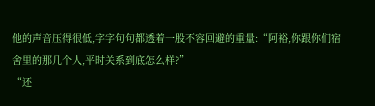他的声音压得很低,字字句句都透着一股不容回避的重量:“阿裕,你跟你们宿舍里的那几个人,平时关系到底怎么样?”
“还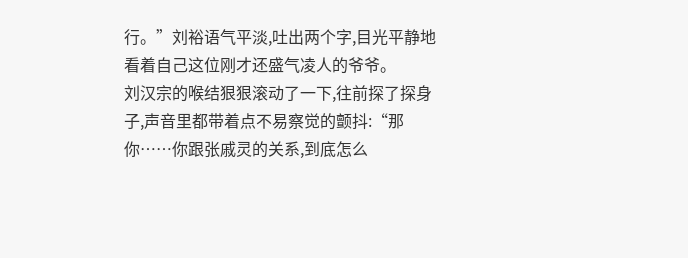行。”刘裕语气平淡,吐出两个字,目光平静地看着自己这位刚才还盛气凌人的爷爷。
刘汉宗的喉结狠狠滚动了一下,往前探了探身子,声音里都带着点不易察觉的颤抖:“那你……你跟张戚灵的关系,到底怎么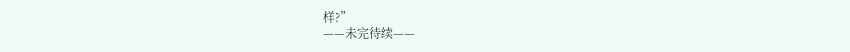样?”
——未完待续——